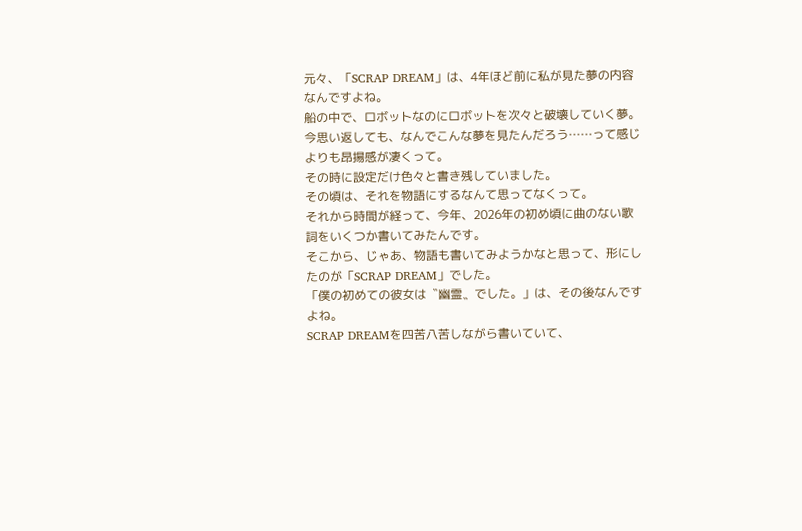元々、「SCRAP DREAM」は、4年ほど前に私が見た夢の内容なんですよね。
船の中で、ロボットなのにロボットを次々と破壊していく夢。
今思い返しても、なんでこんな夢を見たんだろう……って感じよりも昂揚感が凄くって。
その時に設定だけ色々と書き残していました。
その頃は、それを物語にするなんて思ってなくって。
それから時間が経って、今年、2026年の初め頃に曲のない歌詞をいくつか書いてみたんです。
そこから、じゃあ、物語も書いてみようかなと思って、形にしたのが「SCRAP DREAM」でした。
「僕の初めての彼女は〝幽霊〟でした。」は、その後なんですよね。
SCRAP DREAMを四苦八苦しながら書いていて、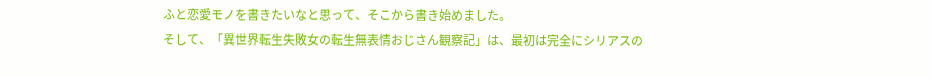ふと恋愛モノを書きたいなと思って、そこから書き始めました。
そして、「異世界転生失敗女の転生無表情おじさん観察記」は、最初は完全にシリアスの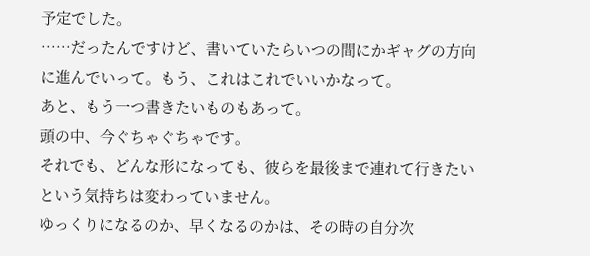予定でした。
……だったんですけど、書いていたらいつの間にかギャグの方向に進んでいって。もう、これはこれでいいかなって。
あと、もう一つ書きたいものもあって。
頭の中、今ぐちゃぐちゃです。
それでも、どんな形になっても、彼らを最後まで連れて行きたいという気持ちは変わっていません。
ゆっくりになるのか、早くなるのかは、その時の自分次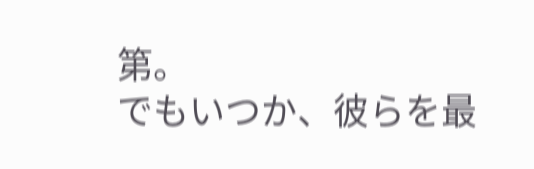第。
でもいつか、彼らを最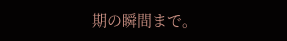期の瞬間まで。